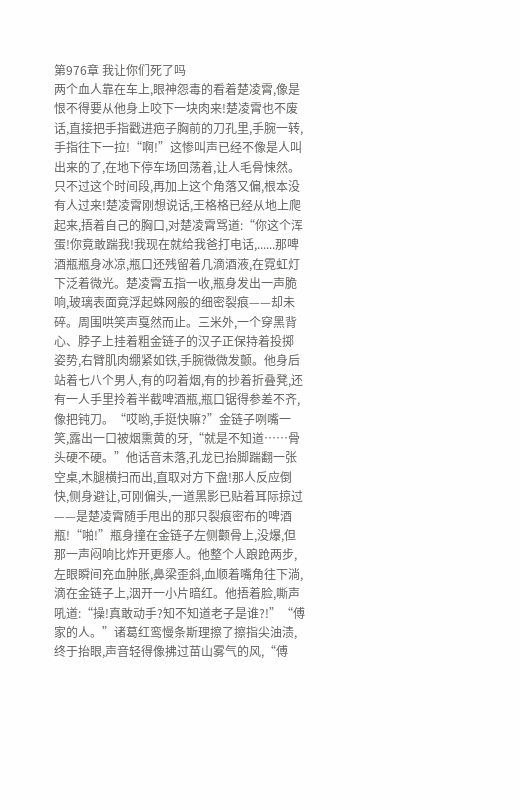第976章 我让你们死了吗
两个血人靠在车上,眼神怨毒的看着楚凌霄,像是恨不得要从他身上咬下一块肉来!楚凌霄也不废话,直接把手指戳进疤子胸前的刀孔里,手腕一转,手指往下一拉!“啊!”这惨叫声已经不像是人叫出来的了,在地下停车场回荡着,让人毛骨悚然。只不过这个时间段,再加上这个角落又偏,根本没有人过来!楚凌霄刚想说话,王格格已经从地上爬起来,捂着自己的胸口,对楚凌霄骂道:“你这个浑蛋!你竟敢踹我!我现在就给我爸打电话,......那啤酒瓶瓶身冰凉,瓶口还残留着几滴酒液,在霓虹灯下泛着微光。楚凌霄五指一收,瓶身发出一声脆响,玻璃表面竟浮起蛛网般的细密裂痕——却未碎。周围哄笑声戛然而止。三米外,一个穿黑背心、脖子上挂着粗金链子的汉子正保持着投掷姿势,右臂肌肉绷紧如铁,手腕微微发颤。他身后站着七八个男人,有的叼着烟,有的抄着折叠凳,还有一人手里拎着半截啤酒瓶,瓶口锯得参差不齐,像把钝刀。“哎哟,手挺快嘛?”金链子咧嘴一笑,露出一口被烟熏黄的牙,“就是不知道……骨头硬不硬。”他话音未落,孔龙已抬脚踹翻一张空桌,木腿横扫而出,直取对方下盘!那人反应倒快,侧身避让,可刚偏头,一道黑影已贴着耳际掠过——是楚凌霄随手甩出的那只裂痕密布的啤酒瓶!“啪!”瓶身撞在金链子左侧颧骨上,没爆,但那一声闷响比炸开更瘆人。他整个人踉跄两步,左眼瞬间充血肿胀,鼻梁歪斜,血顺着嘴角往下淌,滴在金链子上,洇开一小片暗红。他捂着脸,嘶声吼道:“操!真敢动手?知不知道老子是谁?!”“傅家的人。”诸葛红鸾慢条斯理擦了擦指尖油渍,终于抬眼,声音轻得像拂过苗山雾气的风,“傅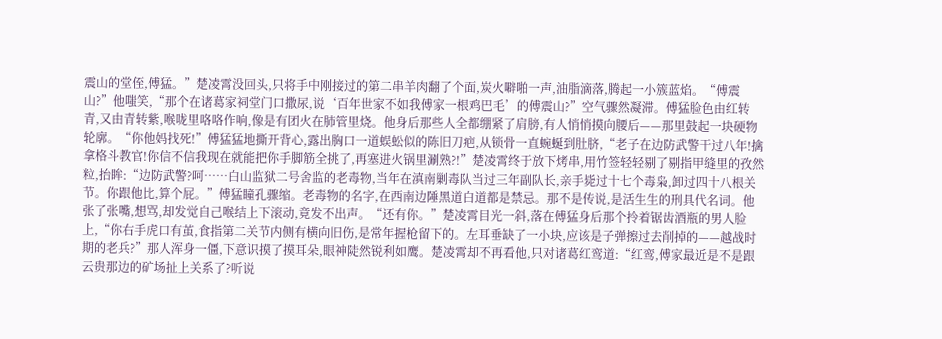震山的堂侄,傅猛。”楚凌霄没回头,只将手中刚接过的第二串羊肉翻了个面,炭火噼啪一声,油脂滴落,腾起一小簇蓝焰。“傅震山?”他嗤笑,“那个在诸葛家祠堂门口撒尿,说‘百年世家不如我傅家一根鸡巴毛’的傅震山?”空气骤然凝滞。傅猛脸色由红转青,又由青转紫,喉咙里咯咯作响,像是有团火在肺管里烧。他身后那些人全都绷紧了肩膀,有人悄悄摸向腰后——那里鼓起一块硬物轮廓。“你他妈找死!”傅猛猛地撕开背心,露出胸口一道蜈蚣似的陈旧刀疤,从锁骨一直蜿蜒到肚脐,“老子在边防武警干过八年!擒拿格斗教官!你信不信我现在就能把你手脚筋全挑了,再塞进火锅里涮熟?!”楚凌霄终于放下烤串,用竹签轻轻剔了剔指甲缝里的孜然粒,抬眸:“边防武警?呵……白山监狱二号舍监的老毒物,当年在滇南剿毒队当过三年副队长,亲手毙过十七个毒枭,卸过四十八根关节。你跟他比,算个屁。”傅猛瞳孔骤缩。老毒物的名字,在西南边陲黑道白道都是禁忌。那不是传说,是活生生的刑具代名词。他张了张嘴,想骂,却发觉自己喉结上下滚动,竟发不出声。“还有你。”楚凌霄目光一斜,落在傅猛身后那个拎着锯齿酒瓶的男人脸上,“你右手虎口有茧,食指第二关节内侧有横向旧伤,是常年握枪留下的。左耳垂缺了一小块,应该是子弹擦过去削掉的——越战时期的老兵?”那人浑身一僵,下意识摸了摸耳朵,眼神陡然锐利如鹰。楚凌霄却不再看他,只对诸葛红鸾道:“红鸾,傅家最近是不是跟云贵那边的矿场扯上关系了?听说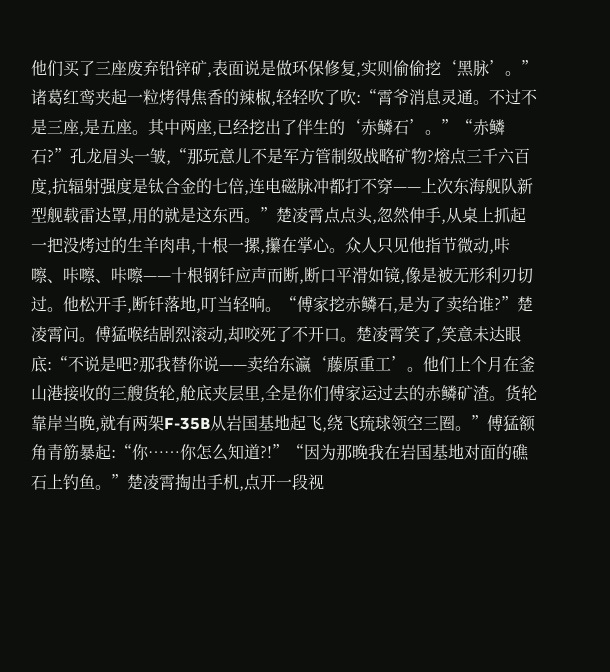他们买了三座废弃铅锌矿,表面说是做环保修复,实则偷偷挖‘黑脉’。”诸葛红鸾夹起一粒烤得焦香的辣椒,轻轻吹了吹:“霄爷消息灵通。不过不是三座,是五座。其中两座,已经挖出了伴生的‘赤鳞石’。”“赤鳞石?”孔龙眉头一皱,“那玩意儿不是军方管制级战略矿物?熔点三千六百度,抗辐射强度是钛合金的七倍,连电磁脉冲都打不穿——上次东海舰队新型舰载雷达罩,用的就是这东西。”楚凌霄点点头,忽然伸手,从桌上抓起一把没烤过的生羊肉串,十根一摞,攥在掌心。众人只见他指节微动,咔嚓、咔嚓、咔嚓——十根钢钎应声而断,断口平滑如镜,像是被无形利刃切过。他松开手,断钎落地,叮当轻响。“傅家挖赤鳞石,是为了卖给谁?”楚凌霄问。傅猛喉结剧烈滚动,却咬死了不开口。楚凌霄笑了,笑意未达眼底:“不说是吧?那我替你说——卖给东瀛‘藤原重工’。他们上个月在釜山港接收的三艘货轮,舱底夹层里,全是你们傅家运过去的赤鳞矿渣。货轮靠岸当晚,就有两架F-35B从岩国基地起飞,绕飞琉球领空三圈。”傅猛额角青筋暴起:“你……你怎么知道?!”“因为那晚我在岩国基地对面的礁石上钓鱼。”楚凌霄掏出手机,点开一段视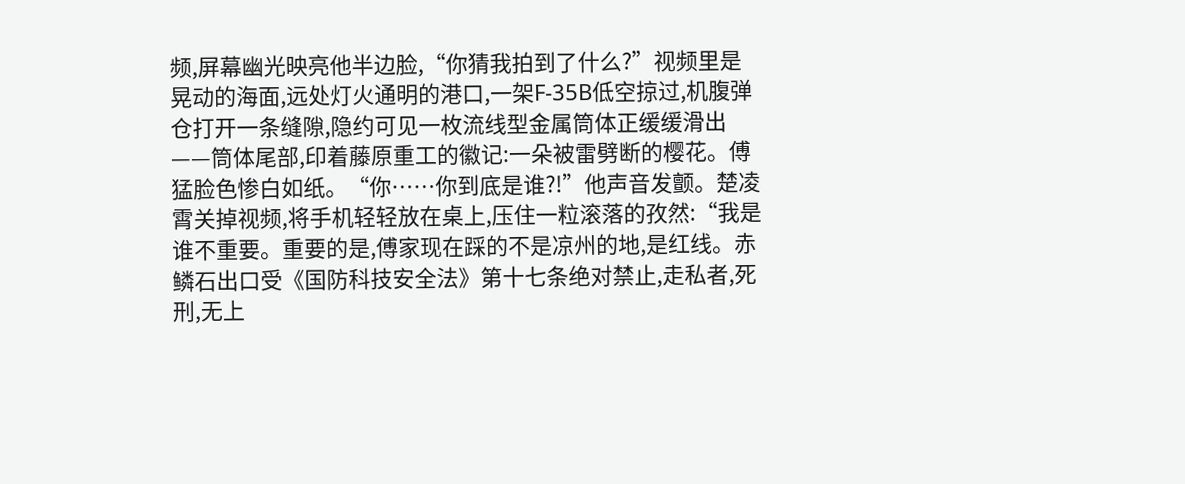频,屏幕幽光映亮他半边脸,“你猜我拍到了什么?”视频里是晃动的海面,远处灯火通明的港口,一架F-35B低空掠过,机腹弹仓打开一条缝隙,隐约可见一枚流线型金属筒体正缓缓滑出——筒体尾部,印着藤原重工的徽记:一朵被雷劈断的樱花。傅猛脸色惨白如纸。“你……你到底是谁?!”他声音发颤。楚凌霄关掉视频,将手机轻轻放在桌上,压住一粒滚落的孜然:“我是谁不重要。重要的是,傅家现在踩的不是凉州的地,是红线。赤鳞石出口受《国防科技安全法》第十七条绝对禁止,走私者,死刑,无上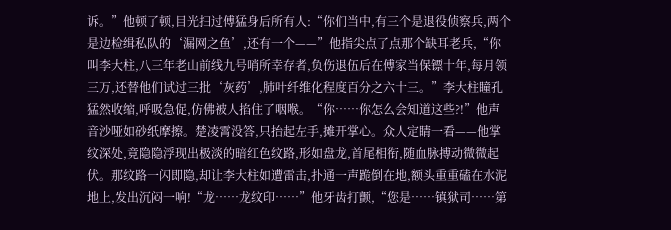诉。”他顿了顿,目光扫过傅猛身后所有人:“你们当中,有三个是退役侦察兵,两个是边检缉私队的‘漏网之鱼’,还有一个——”他指尖点了点那个缺耳老兵,“你叫李大柱,八三年老山前线九号哨所幸存者,负伤退伍后在傅家当保镖十年,每月领三万,还替他们试过三批‘灰药’,肺叶纤维化程度百分之六十三。”李大柱瞳孔猛然收缩,呼吸急促,仿佛被人掐住了咽喉。“你……你怎么会知道这些?!”他声音沙哑如砂纸摩擦。楚凌霄没答,只抬起左手,摊开掌心。众人定睛一看——他掌纹深处,竟隐隐浮现出极淡的暗红色纹路,形如盘龙,首尾相衔,随血脉搏动微微起伏。那纹路一闪即隐,却让李大柱如遭雷击,扑通一声跪倒在地,额头重重磕在水泥地上,发出沉闷一响!“龙……龙纹印……”他牙齿打颤,“您是……镇狱司……第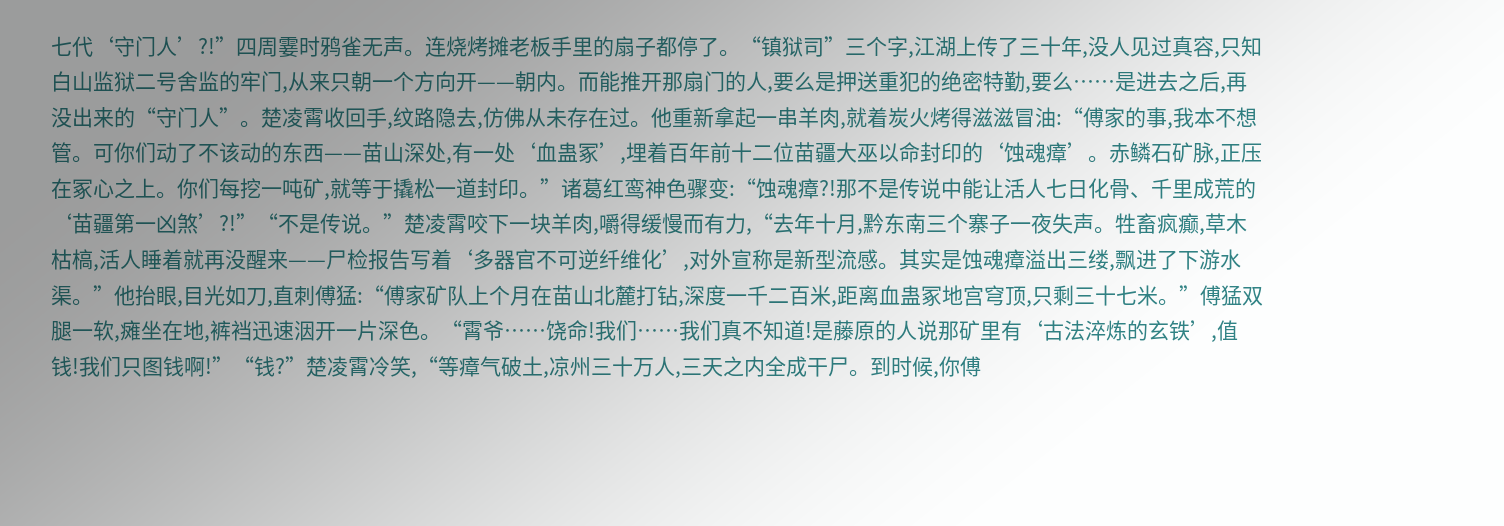七代‘守门人’?!”四周霎时鸦雀无声。连烧烤摊老板手里的扇子都停了。“镇狱司”三个字,江湖上传了三十年,没人见过真容,只知白山监狱二号舍监的牢门,从来只朝一个方向开——朝内。而能推开那扇门的人,要么是押送重犯的绝密特勤,要么……是进去之后,再没出来的“守门人”。楚凌霄收回手,纹路隐去,仿佛从未存在过。他重新拿起一串羊肉,就着炭火烤得滋滋冒油:“傅家的事,我本不想管。可你们动了不该动的东西——苗山深处,有一处‘血蛊冢’,埋着百年前十二位苗疆大巫以命封印的‘蚀魂瘴’。赤鳞石矿脉,正压在冢心之上。你们每挖一吨矿,就等于撬松一道封印。”诸葛红鸾神色骤变:“蚀魂瘴?!那不是传说中能让活人七日化骨、千里成荒的‘苗疆第一凶煞’?!”“不是传说。”楚凌霄咬下一块羊肉,嚼得缓慢而有力,“去年十月,黔东南三个寨子一夜失声。牲畜疯癫,草木枯槁,活人睡着就再没醒来——尸检报告写着‘多器官不可逆纤维化’,对外宣称是新型流感。其实是蚀魂瘴溢出三缕,飘进了下游水渠。”他抬眼,目光如刀,直刺傅猛:“傅家矿队上个月在苗山北麓打钻,深度一千二百米,距离血蛊冢地宫穹顶,只剩三十七米。”傅猛双腿一软,瘫坐在地,裤裆迅速洇开一片深色。“霄爷……饶命!我们……我们真不知道!是藤原的人说那矿里有‘古法淬炼的玄铁’,值钱!我们只图钱啊!”“钱?”楚凌霄冷笑,“等瘴气破土,凉州三十万人,三天之内全成干尸。到时候,你傅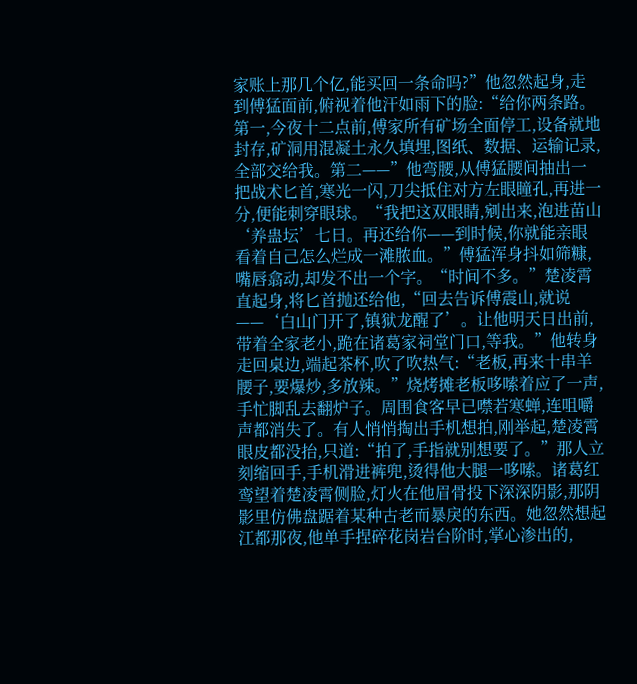家账上那几个亿,能买回一条命吗?”他忽然起身,走到傅猛面前,俯视着他汗如雨下的脸:“给你两条路。第一,今夜十二点前,傅家所有矿场全面停工,设备就地封存,矿洞用混凝土永久填埋,图纸、数据、运输记录,全部交给我。第二——”他弯腰,从傅猛腰间抽出一把战术匕首,寒光一闪,刀尖抵住对方左眼瞳孔,再进一分,便能刺穿眼球。“我把这双眼睛,剜出来,泡进苗山‘养蛊坛’七日。再还给你——到时候,你就能亲眼看着自己怎么烂成一滩脓血。”傅猛浑身抖如筛糠,嘴唇翕动,却发不出一个字。“时间不多。”楚凌霄直起身,将匕首抛还给他,“回去告诉傅震山,就说——‘白山门开了,镇狱龙醒了’。让他明天日出前,带着全家老小,跪在诸葛家祠堂门口,等我。”他转身走回桌边,端起茶杯,吹了吹热气:“老板,再来十串羊腰子,要爆炒,多放辣。”烧烤摊老板哆嗦着应了一声,手忙脚乱去翻炉子。周围食客早已噤若寒蝉,连咀嚼声都消失了。有人悄悄掏出手机想拍,刚举起,楚凌霄眼皮都没抬,只道:“拍了,手指就别想要了。”那人立刻缩回手,手机滑进裤兜,烫得他大腿一哆嗦。诸葛红鸾望着楚凌霄侧脸,灯火在他眉骨投下深深阴影,那阴影里仿佛盘踞着某种古老而暴戾的东西。她忽然想起江都那夜,他单手捏碎花岗岩台阶时,掌心渗出的,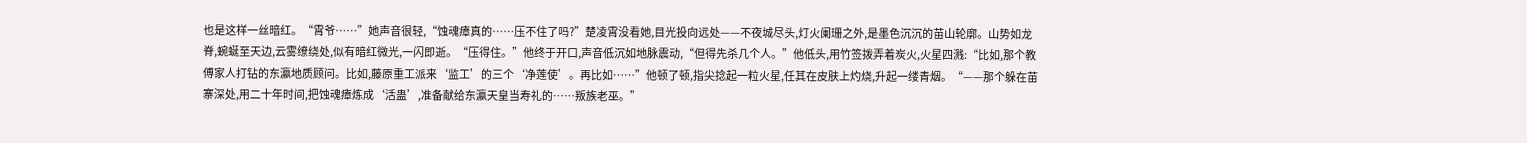也是这样一丝暗红。“霄爷……”她声音很轻,“蚀魂瘴真的……压不住了吗?”楚凌霄没看她,目光投向远处——不夜城尽头,灯火阑珊之外,是墨色沉沉的苗山轮廓。山势如龙脊,蜿蜒至天边,云雾缭绕处,似有暗红微光,一闪即逝。“压得住。”他终于开口,声音低沉如地脉震动,“但得先杀几个人。”他低头,用竹签拨弄着炭火,火星四溅:“比如,那个教傅家人打钻的东瀛地质顾问。比如,藤原重工派来‘监工’的三个‘净莲使’。再比如……”他顿了顿,指尖捻起一粒火星,任其在皮肤上灼烧,升起一缕青烟。“——那个躲在苗寨深处,用二十年时间,把蚀魂瘴炼成‘活蛊’,准备献给东瀛天皇当寿礼的……叛族老巫。”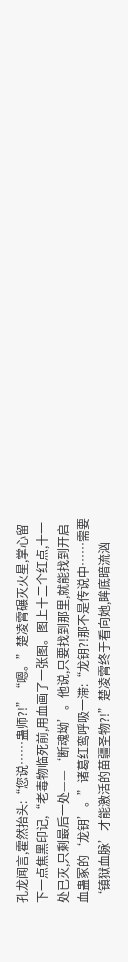孔龙闻言,霍然抬头:“您说……蛊师?!”“嗯。”楚凌霄碾灭火星,掌心留下一点焦黑印记,“老毒物临死前,用血画了一张图。图上十二个红点,十一处已灭,只剩最后一处——‘断魂坳’。他说,只要找到那里,就能找到开启血蛊冢的‘龙钥’。”诸葛红鸾呼吸一滞:“龙钥?!那不是传说中……需要‘镇狱血脉’才能激活的苗疆圣物?!”楚凌霄终于看向她,眸底暗流汹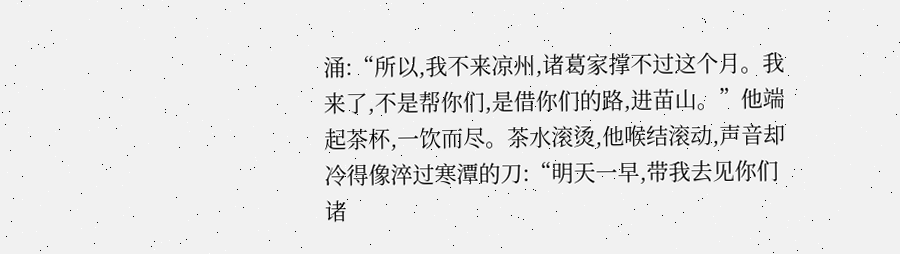涌:“所以,我不来凉州,诸葛家撑不过这个月。我来了,不是帮你们,是借你们的路,进苗山。”他端起茶杯,一饮而尽。茶水滚烫,他喉结滚动,声音却冷得像淬过寒潭的刀:“明天一早,带我去见你们诸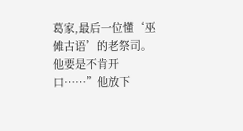葛家,最后一位懂‘巫傩古语’的老祭司。他要是不肯开口……”他放下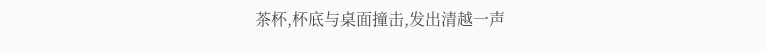茶杯,杯底与桌面撞击,发出清越一声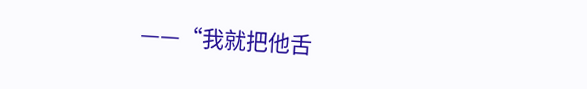——“我就把他舌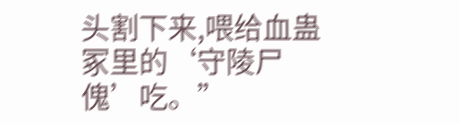头割下来,喂给血蛊冢里的‘守陵尸傀’吃。”